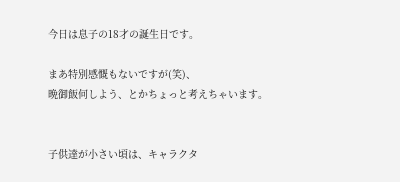今日は息子の18才の誕生日です。

まあ特別感慨もないですが(笑)、
晩御飯何しよう、とかちょっと考えちゃいます。


子供達が小さい頃は、キャラクタ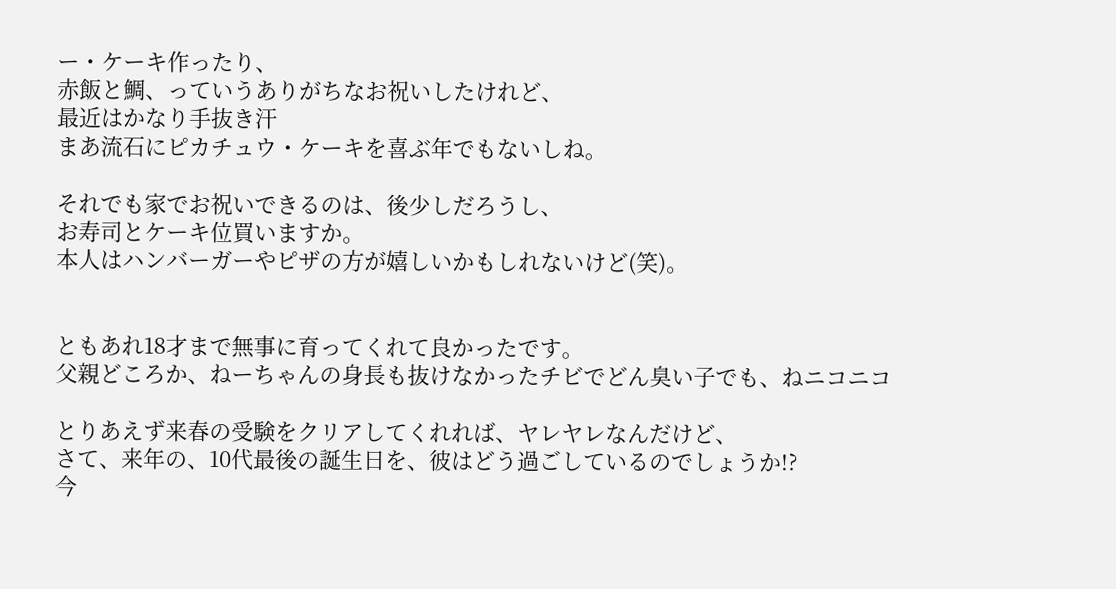ー・ケーキ作ったり、
赤飯と鯛、っていうありがちなお祝いしたけれど、
最近はかなり手抜き汗
まあ流石にピカチュウ・ケーキを喜ぶ年でもないしね。

それでも家でお祝いできるのは、後少しだろうし、
お寿司とケーキ位買いますか。
本人はハンバーガーやピザの方が嬉しいかもしれないけど(笑)。


ともあれ18才まで無事に育ってくれて良かったです。
父親どころか、ねーちゃんの身長も抜けなかったチビでどん臭い子でも、ねニコニコ

とりあえず来春の受験をクリアしてくれれば、ヤレヤレなんだけど、
さて、来年の、10代最後の誕生日を、彼はどう過ごしているのでしょうか!?
今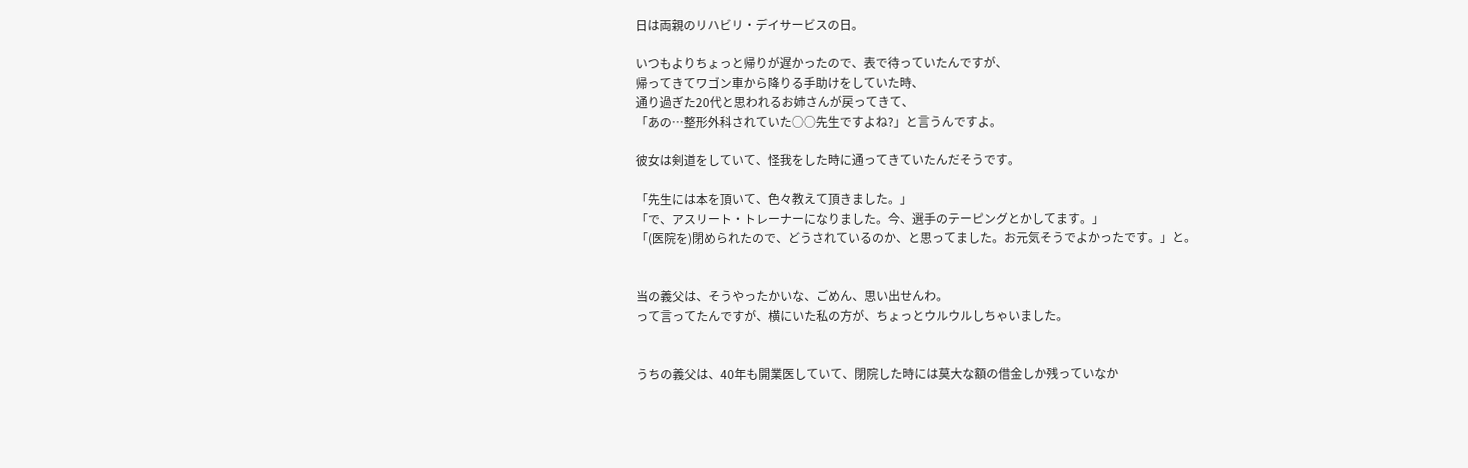日は両親のリハビリ・デイサービスの日。

いつもよりちょっと帰りが遅かったので、表で待っていたんですが、
帰ってきてワゴン車から降りる手助けをしていた時、
通り過ぎた20代と思われるお姉さんが戻ってきて、
「あの…整形外科されていた○○先生ですよね?」と言うんですよ。

彼女は剣道をしていて、怪我をした時に通ってきていたんだそうです。

「先生には本を頂いて、色々教えて頂きました。」
「で、アスリート・トレーナーになりました。今、選手のテーピングとかしてます。」
「(医院を)閉められたので、どうされているのか、と思ってました。お元気そうでよかったです。」と。


当の義父は、そうやったかいな、ごめん、思い出せんわ。
って言ってたんですが、横にいた私の方が、ちょっとウルウルしちゃいました。


うちの義父は、40年も開業医していて、閉院した時には莫大な額の借金しか残っていなか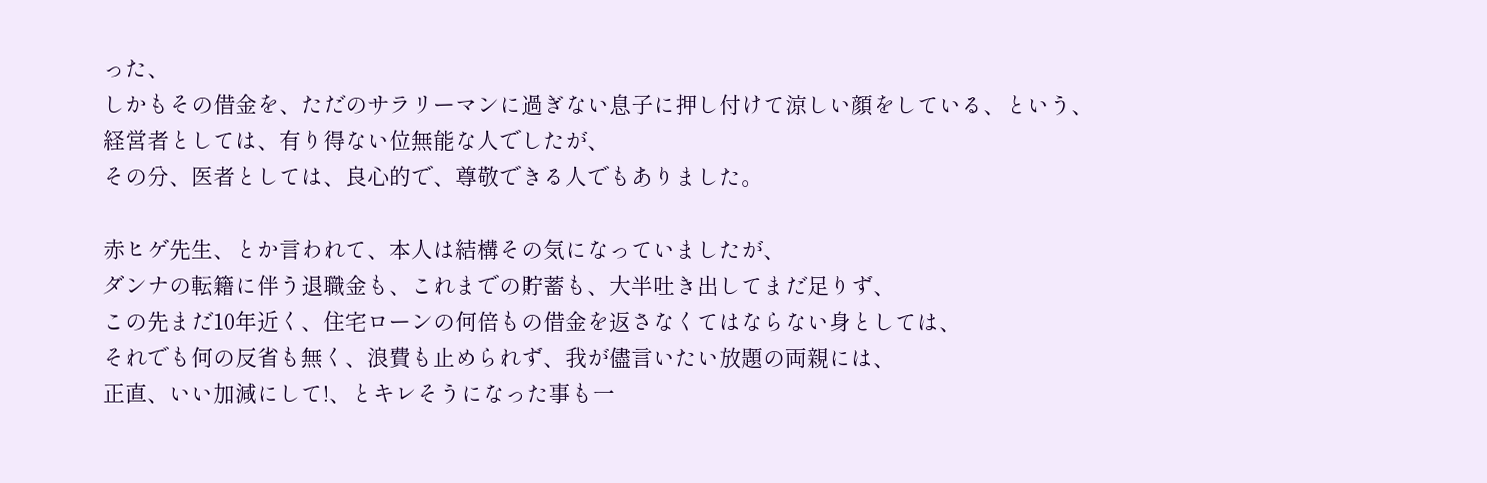った、
しかもその借金を、ただのサラリーマンに過ぎない息子に押し付けて涼しい顔をしている、という、
経営者としては、有り得ない位無能な人でしたが、
その分、医者としては、良心的で、尊敬できる人でもありました。

赤ヒゲ先生、とか言われて、本人は結構その気になっていましたが、
ダンナの転籍に伴う退職金も、これまでの貯蓄も、大半吐き出してまだ足りず、
この先まだ10年近く、住宅ローンの何倍もの借金を返さなくてはならない身としては、
それでも何の反省も無く、浪費も止められず、我が儘言いたい放題の両親には、
正直、いい加減にして!、とキレそうになった事も一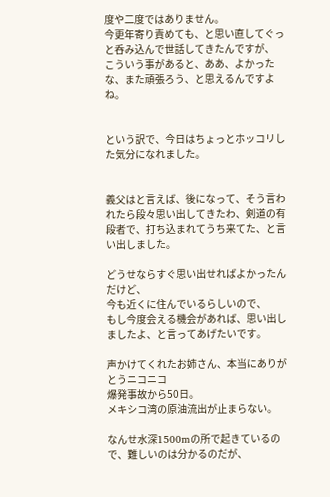度や二度ではありません。
今更年寄り責めても、と思い直してぐっと呑み込んで世話してきたんですが、
こういう事があると、ああ、よかったな、また頑張ろう、と思えるんですよね。


という訳で、今日はちょっとホッコリした気分になれました。


義父はと言えば、後になって、そう言われたら段々思い出してきたわ、剣道の有段者で、打ち込まれてうち来てた、と言い出しました。

どうせならすぐ思い出せればよかったんだけど、
今も近くに住んでいるらしいので、
もし今度会える機会があれば、思い出しましたよ、と言ってあげたいです。

声かけてくれたお姉さん、本当にありがとうニコニコ
爆発事故から50日。
メキシコ湾の原油流出が止まらない。

なんせ水深1500mの所で起きているので、難しいのは分かるのだが、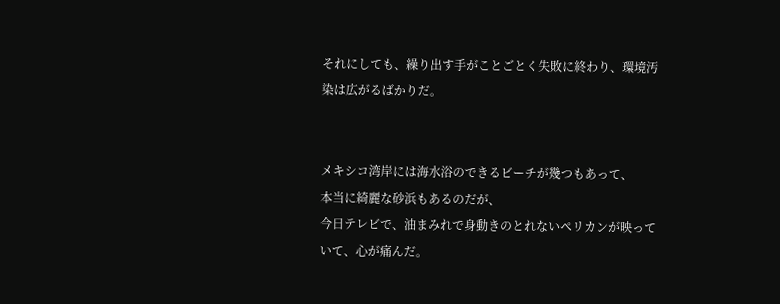それにしても、繰り出す手がことごとく失敗に終わり、環境汚染は広がるばかりだ。


メキシコ湾岸には海水浴のできるビーチが幾つもあって、
本当に綺麗な砂浜もあるのだが、
今日テレビで、油まみれで身動きのとれないペリカンが映っていて、心が痛んだ。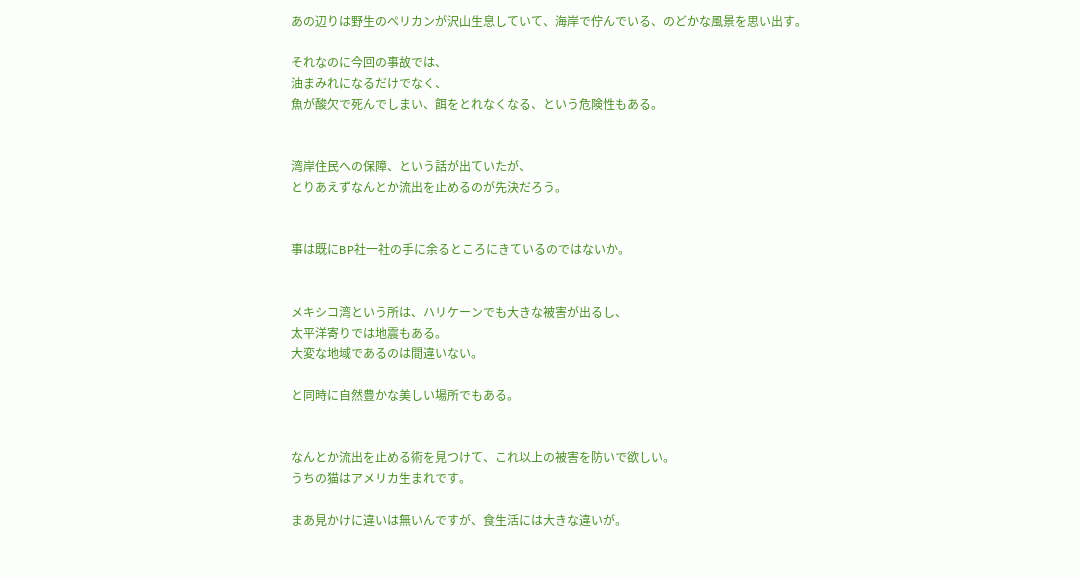あの辺りは野生のペリカンが沢山生息していて、海岸で佇んでいる、のどかな風景を思い出す。

それなのに今回の事故では、
油まみれになるだけでなく、
魚が酸欠で死んでしまい、餌をとれなくなる、という危険性もある。


湾岸住民への保障、という話が出ていたが、
とりあえずなんとか流出を止めるのが先決だろう。


事は既にBP社一社の手に余るところにきているのではないか。


メキシコ湾という所は、ハリケーンでも大きな被害が出るし、
太平洋寄りでは地震もある。
大変な地域であるのは間違いない。

と同時に自然豊かな美しい場所でもある。


なんとか流出を止める術を見つけて、これ以上の被害を防いで欲しい。
うちの猫はアメリカ生まれです。

まあ見かけに違いは無いんですが、食生活には大きな違いが。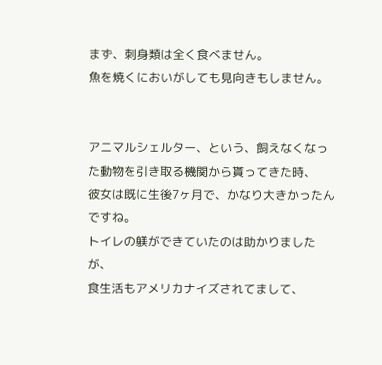まず、刺身類は全く食べません。
魚を焼くにおいがしても見向きもしません。


アニマルシェルター、という、飼えなくなった動物を引き取る機関から貰ってきた時、
彼女は既に生後7ヶ月で、かなり大きかったんですね。
トイレの躾ができていたのは助かりましたが、
食生活もアメリカナイズされてまして、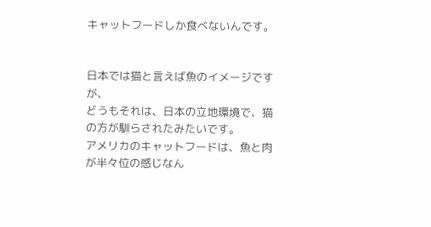キャットフードしか食べないんです。


日本では猫と言えば魚のイメージですが、
どうもそれは、日本の立地環境で、猫の方が馴らされたみたいです。
アメリカのキャットフードは、魚と肉が半々位の感じなん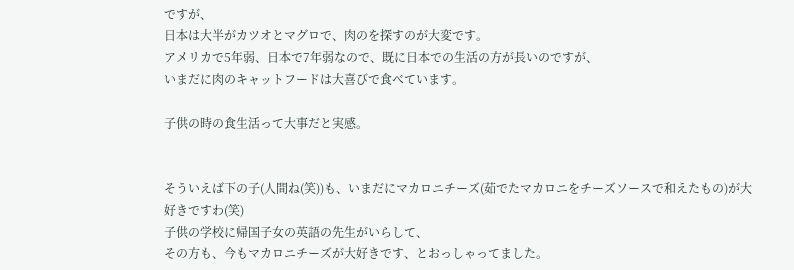ですが、
日本は大半がカツオとマグロで、肉のを探すのが大変です。
アメリカで5年弱、日本で7年弱なので、既に日本での生活の方が長いのですが、
いまだに肉のキャットフードは大喜びで食べています。

子供の時の食生活って大事だと実感。


そういえば下の子(人間ね(笑))も、いまだにマカロニチーズ(茹でたマカロニをチーズソースで和えたもの)が大好きですわ(笑)
子供の学校に帰国子女の英語の先生がいらして、
その方も、今もマカロニチーズが大好きです、とおっしゃってました。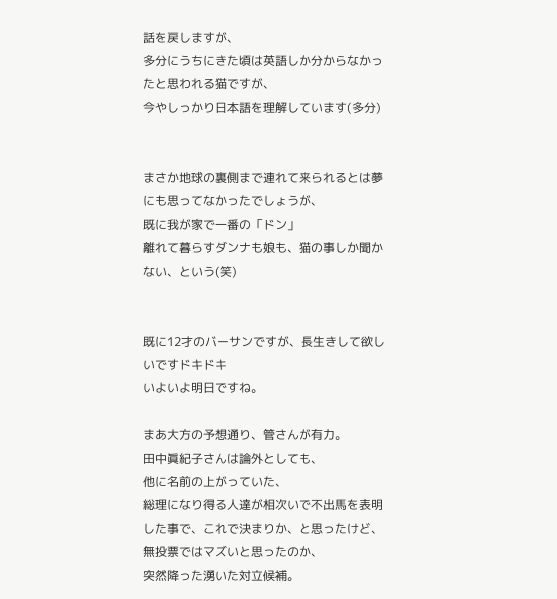話を戻しますが、
多分にうちにきた頃は英語しか分からなかったと思われる猫ですが、
今やしっかり日本語を理解しています(多分)


まさか地球の裏側まで連れて来られるとは夢にも思ってなかったでしょうが、
既に我が家で一番の「ドン」
離れて暮らすダンナも娘も、猫の事しか聞かない、という(笑)


既に12才のバーサンですが、長生きして欲しいですドキドキ
いよいよ明日ですね。

まあ大方の予想通り、管さんが有力。
田中眞紀子さんは論外としても、
他に名前の上がっていた、
総理になり得る人達が相次いで不出馬を表明した事で、これで決まりか、と思ったけど、
無投票ではマズいと思ったのか、
突然降った湧いた対立候補。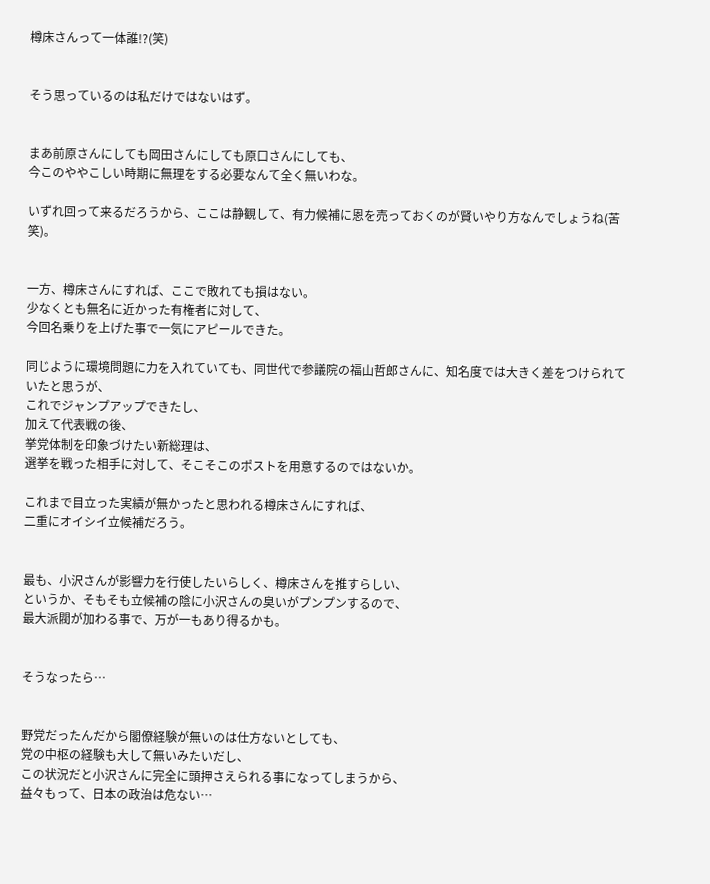樽床さんって一体誰!?(笑)


そう思っているのは私だけではないはず。


まあ前原さんにしても岡田さんにしても原口さんにしても、
今このややこしい時期に無理をする必要なんて全く無いわな。

いずれ回って来るだろうから、ここは静観して、有力候補に恩を売っておくのが賢いやり方なんでしょうね(苦笑)。


一方、樽床さんにすれば、ここで敗れても損はない。
少なくとも無名に近かった有権者に対して、
今回名乗りを上げた事で一気にアピールできた。

同じように環境問題に力を入れていても、同世代で参議院の福山哲郎さんに、知名度では大きく差をつけられていたと思うが、
これでジャンプアップできたし、
加えて代表戦の後、
挙党体制を印象づけたい新総理は、
選挙を戦った相手に対して、そこそこのポストを用意するのではないか。

これまで目立った実績が無かったと思われる樽床さんにすれば、
二重にオイシイ立候補だろう。


最も、小沢さんが影響力を行使したいらしく、樽床さんを推すらしい、
というか、そもそも立候補の陰に小沢さんの臭いがプンプンするので、
最大派閥が加わる事で、万が一もあり得るかも。


そうなったら…


野党だったんだから閣僚経験が無いのは仕方ないとしても、
党の中枢の経験も大して無いみたいだし、
この状況だと小沢さんに完全に頭押さえられる事になってしまうから、
益々もって、日本の政治は危ない…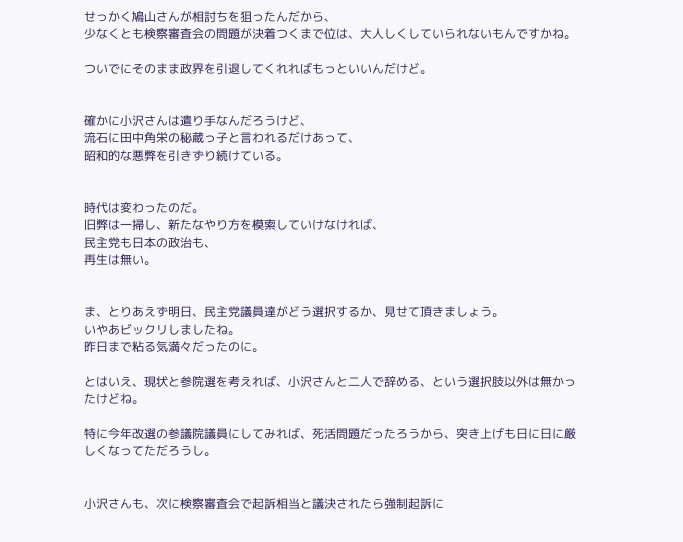せっかく鳩山さんが相討ちを狙ったんだから、
少なくとも検察審査会の問題が決着つくまで位は、大人しくしていられないもんですかね。

ついでにそのまま政界を引退してくれればもっといいんだけど。


確かに小沢さんは遣り手なんだろうけど、
流石に田中角栄の秘蔵っ子と言われるだけあって、
昭和的な悪弊を引きずり続けている。


時代は変わったのだ。
旧弊は一掃し、新たなやり方を模索していけなければ、
民主党も日本の政治も、
再生は無い。


ま、とりあえず明日、民主党議員達がどう選択するか、見せて頂きましょう。
いやあビックリしましたね。
昨日まで粘る気満々だったのに。

とはいえ、現状と参院選を考えれば、小沢さんと二人で辞める、という選択肢以外は無かったけどね。

特に今年改選の参議院議員にしてみれば、死活問題だったろうから、突き上げも日に日に厳しくなってただろうし。


小沢さんも、次に検察審査会で起訴相当と議決されたら強制起訴に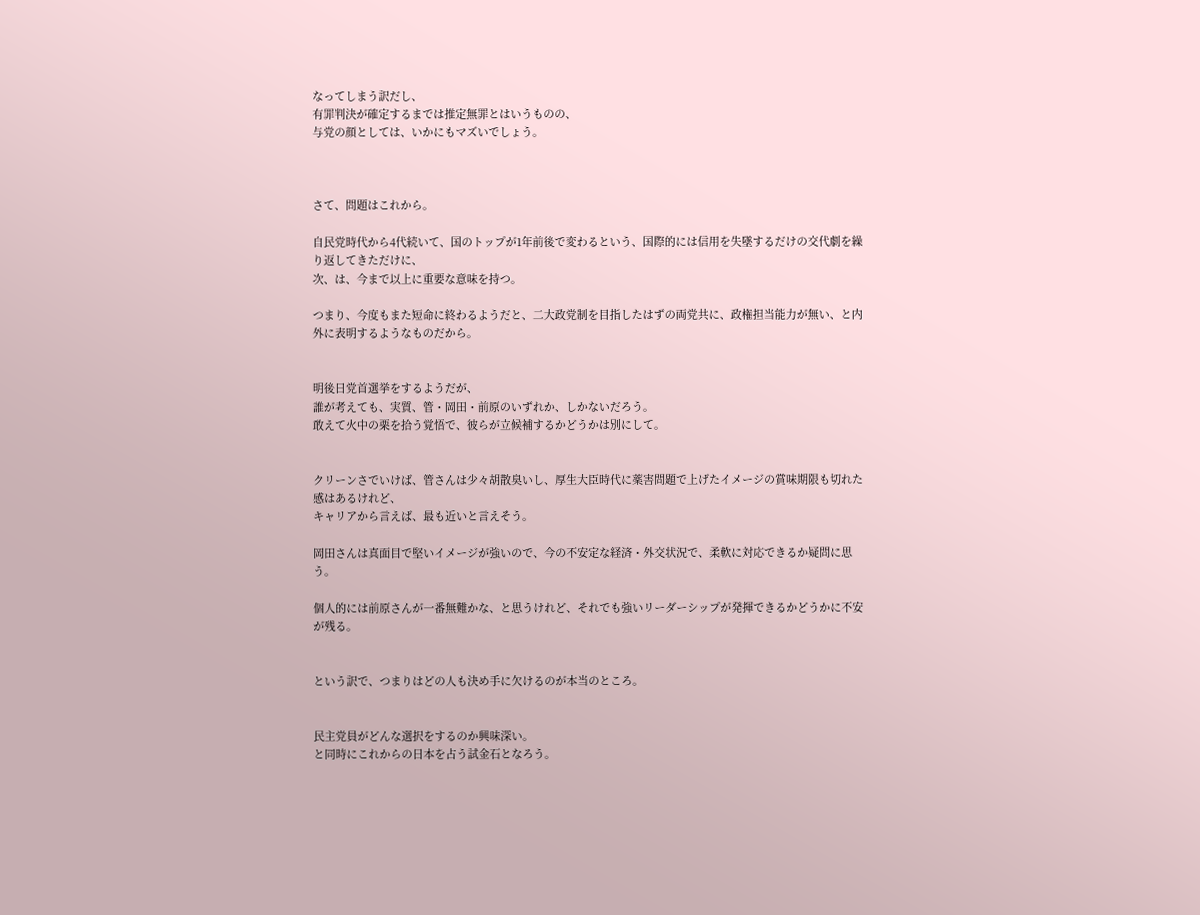なってしまう訳だし、
有罪判決が確定するまでは推定無罪とはいうものの、
与党の顔としては、いかにもマズいでしょう。



さて、問題はこれから。

自民党時代から4代続いて、国のトップが1年前後で変わるという、国際的には信用を失墜するだけの交代劇を繰り返してきただけに、
次、は、今まで以上に重要な意味を持つ。

つまり、今度もまた短命に終わるようだと、二大政党制を目指したはずの両党共に、政権担当能力が無い、と内外に表明するようなものだから。


明後日党首選挙をするようだが、
誰が考えても、実質、管・岡田・前原のいずれか、しかないだろう。
敢えて火中の栗を拾う覚悟で、彼らが立候補するかどうかは別にして。


クリーンさでいけば、管さんは少々胡散臭いし、厚生大臣時代に薬害問題で上げたイメージの賞味期限も切れた感はあるけれど、
キャリアから言えば、最も近いと言えそう。

岡田さんは真面目で堅いイメージが強いので、今の不安定な経済・外交状況で、柔軟に対応できるか疑問に思う。

個人的には前原さんが一番無難かな、と思うけれど、それでも強いリーダーシップが発揮できるかどうかに不安が残る。


という訳で、つまりはどの人も決め手に欠けるのが本当のところ。


民主党員がどんな選択をするのか興味深い。
と同時にこれからの日本を占う試金石となろう。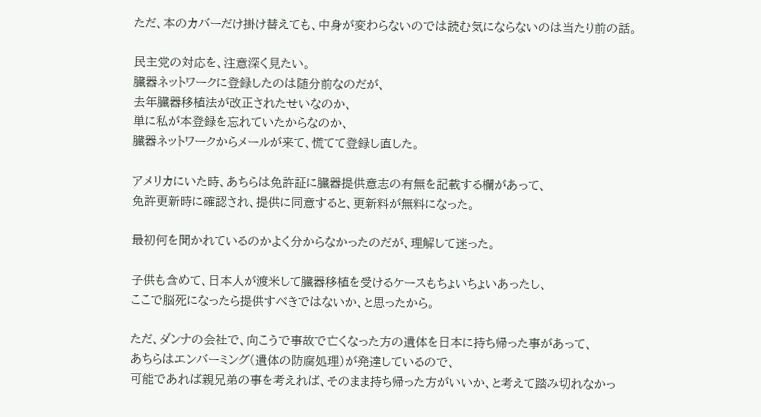ただ、本のカバーだけ掛け替えても、中身が変わらないのでは読む気にならないのは当たり前の話。

民主党の対応を、注意深く見たい。
臓器ネットワークに登録したのは随分前なのだが、
去年臓器移植法が改正されたせいなのか、
単に私が本登録を忘れていたからなのか、
臓器ネットワークからメールが来て、慌てて登録し直した。

アメリカにいた時、あちらは免許証に臓器提供意志の有無を記載する欄があって、
免許更新時に確認され、提供に同意すると、更新料が無料になった。

最初何を聞かれているのかよく分からなかったのだが、理解して迷った。

子供も含めて、日本人が渡米して臓器移植を受けるケースもちょいちょいあったし、
ここで脳死になったら提供すべきではないか、と思ったから。

ただ、ダンナの会社で、向こうで事故で亡くなった方の遺体を日本に持ち帰った事があって、
あちらはエンバーミング(遺体の防腐処理)が発達しているので、
可能であれば親兄弟の事を考えれば、そのまま持ち帰った方がいいか、と考えて踏み切れなかっ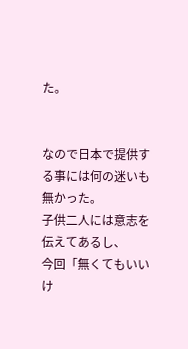た。


なので日本で提供する事には何の迷いも無かった。
子供二人には意志を伝えてあるし、
今回「無くてもいいけ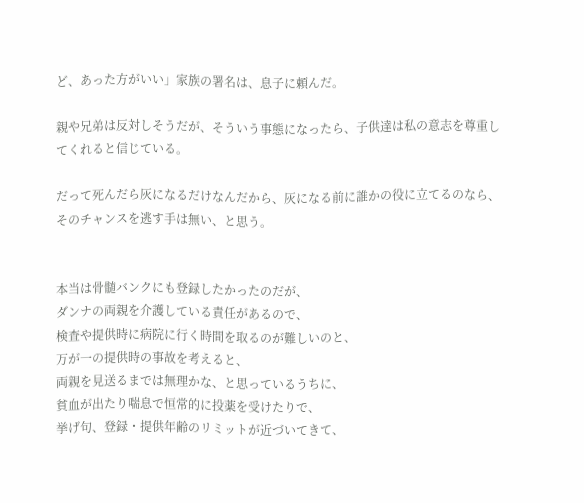ど、あった方がいい」家族の署名は、息子に頼んだ。

親や兄弟は反対しそうだが、そういう事態になったら、子供達は私の意志を尊重してくれると信じている。

だって死んだら灰になるだけなんだから、灰になる前に誰かの役に立てるのなら、
そのチャンスを逃す手は無い、と思う。


本当は骨髄バンクにも登録したかったのだが、
ダンナの両親を介護している責任があるので、
検査や提供時に病院に行く時間を取るのが難しいのと、
万が一の提供時の事故を考えると、
両親を見送るまでは無理かな、と思っているうちに、
貧血が出たり喘息で恒常的に投薬を受けたりで、
挙げ句、登録・提供年齢のリミットが近づいてきて、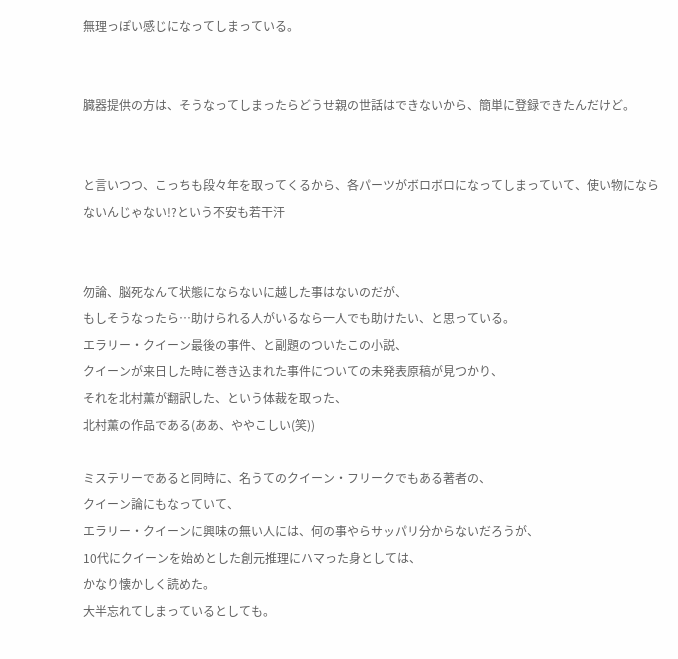無理っぽい感じになってしまっている。


臓器提供の方は、そうなってしまったらどうせ親の世話はできないから、簡単に登録できたんだけど。


と言いつつ、こっちも段々年を取ってくるから、各パーツがボロボロになってしまっていて、使い物にならないんじゃない!?という不安も若干汗


勿論、脳死なんて状態にならないに越した事はないのだが、
もしそうなったら…助けられる人がいるなら一人でも助けたい、と思っている。
エラリー・クイーン最後の事件、と副題のついたこの小説、
クイーンが来日した時に巻き込まれた事件についての未発表原稿が見つかり、
それを北村薫が翻訳した、という体裁を取った、
北村薫の作品である(ああ、ややこしい(笑))

ミステリーであると同時に、名うてのクイーン・フリークでもある著者の、
クイーン論にもなっていて、
エラリー・クイーンに興味の無い人には、何の事やらサッパリ分からないだろうが、
10代にクイーンを始めとした創元推理にハマった身としては、
かなり懐かしく読めた。
大半忘れてしまっているとしても。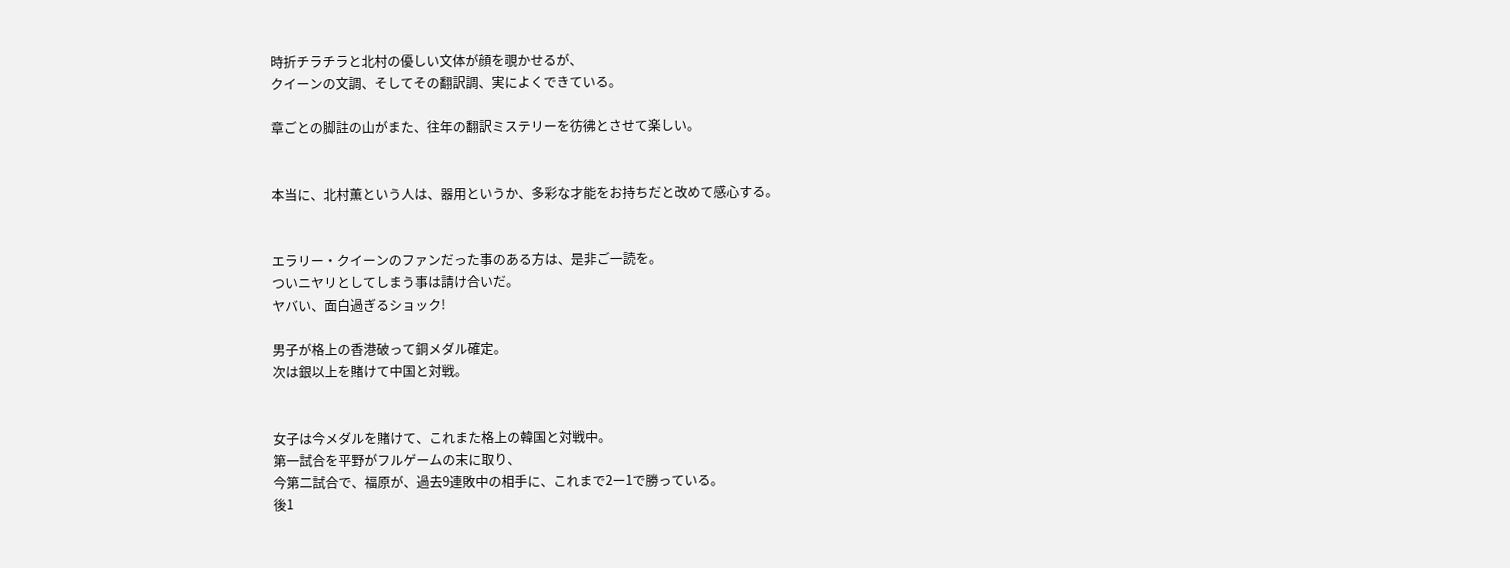時折チラチラと北村の優しい文体が顔を覗かせるが、
クイーンの文調、そしてその翻訳調、実によくできている。

章ごとの脚註の山がまた、往年の翻訳ミステリーを彷彿とさせて楽しい。


本当に、北村薫という人は、器用というか、多彩な才能をお持ちだと改めて感心する。


エラリー・クイーンのファンだった事のある方は、是非ご一読を。
ついニヤリとしてしまう事は請け合いだ。
ヤバい、面白過ぎるショック!

男子が格上の香港破って銅メダル確定。
次は銀以上を賭けて中国と対戦。


女子は今メダルを賭けて、これまた格上の韓国と対戦中。
第一試合を平野がフルゲームの末に取り、
今第二試合で、福原が、過去9連敗中の相手に、これまで2ー1で勝っている。
後1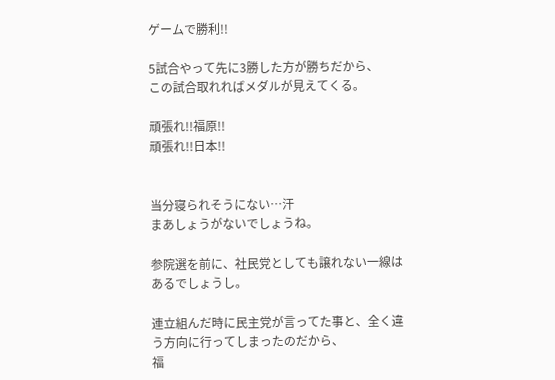ゲームで勝利!!

5試合やって先に3勝した方が勝ちだから、
この試合取れればメダルが見えてくる。

頑張れ!!福原!!
頑張れ!!日本!!


当分寝られそうにない…汗
まあしょうがないでしょうね。

参院選を前に、社民党としても譲れない一線はあるでしょうし。

連立組んだ時に民主党が言ってた事と、全く違う方向に行ってしまったのだから、
福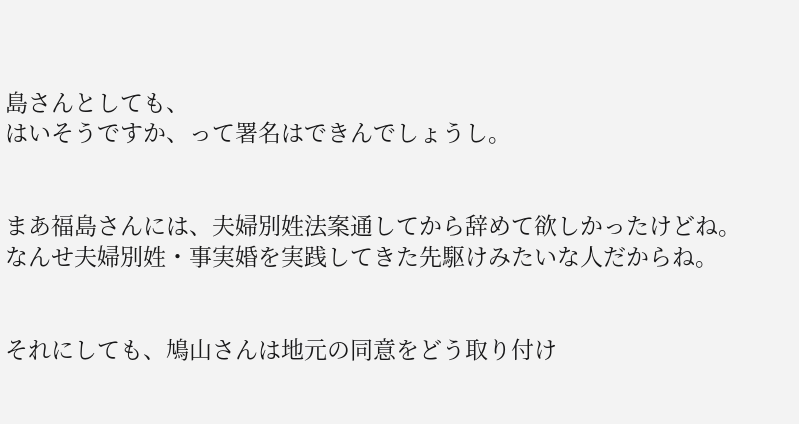島さんとしても、
はいそうですか、って署名はできんでしょうし。


まあ福島さんには、夫婦別姓法案通してから辞めて欲しかったけどね。
なんせ夫婦別姓・事実婚を実践してきた先駆けみたいな人だからね。


それにしても、鳩山さんは地元の同意をどう取り付け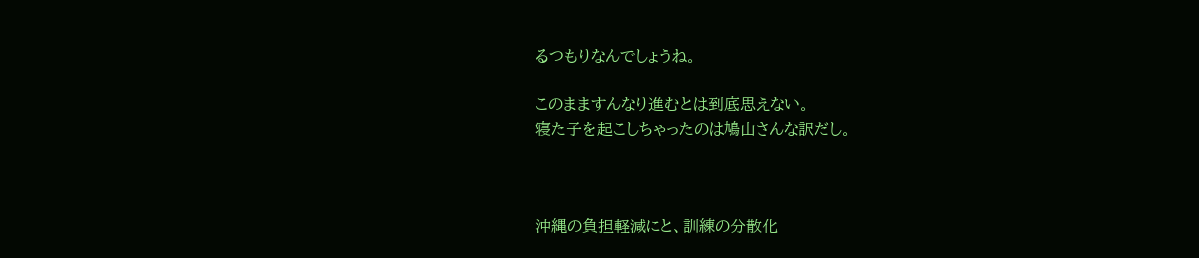るつもりなんでしょうね。

このまますんなり進むとは到底思えない。
寝た子を起こしちゃったのは鳩山さんな訳だし。



沖縄の負担軽減にと、訓練の分散化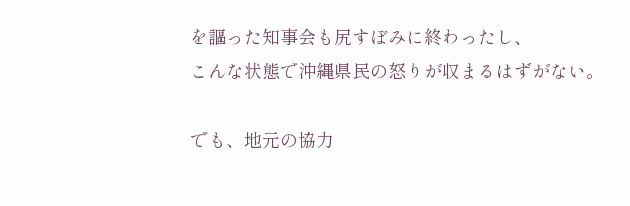を謳った知事会も尻すぼみに終わったし、
こんな状態で沖縄県民の怒りが収まるはずがない。

でも、地元の協力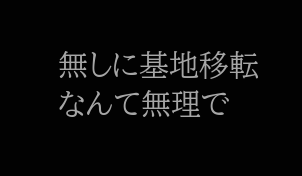無しに基地移転なんて無理で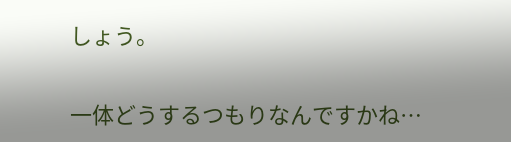しょう。

一体どうするつもりなんですかね…